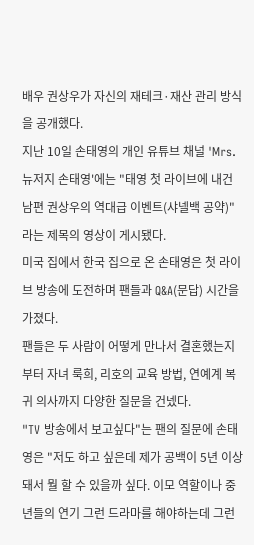배우 권상우가 자신의 재테크·재산 관리 방식을 공개했다.
지난 10일 손태영의 개인 유튜브 채널 'Mrs.뉴저지 손태영'에는 "태영 첫 라이브에 내건 남편 권상우의 역대급 이벤트(샤넬백 공약)"라는 제목의 영상이 게시됐다.
미국 집에서 한국 집으로 온 손태영은 첫 라이브 방송에 도전하며 팬들과 Q&A(문답) 시간을 가졌다.
팬들은 두 사람이 어떻게 만나서 결혼했는지부터 자녀 룩희, 리호의 교육 방법, 연예계 복귀 의사까지 다양한 질문을 건넸다.
"TV 방송에서 보고싶다"는 팬의 질문에 손태영은 "저도 하고 싶은데 제가 공백이 5년 이상 돼서 뭘 할 수 있을까 싶다. 이모 역할이나 중년들의 연기 그런 드라마를 해야하는데 그런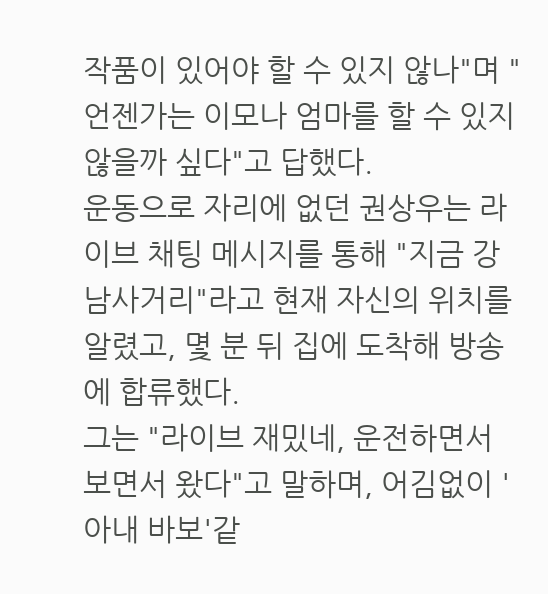작품이 있어야 할 수 있지 않나"며 "언젠가는 이모나 엄마를 할 수 있지 않을까 싶다"고 답했다.
운동으로 자리에 없던 권상우는 라이브 채팅 메시지를 통해 "지금 강남사거리"라고 현재 자신의 위치를 알렸고, 몇 분 뒤 집에 도착해 방송에 합류했다.
그는 "라이브 재밌네, 운전하면서 보면서 왔다"고 말하며, 어김없이 '아내 바보'같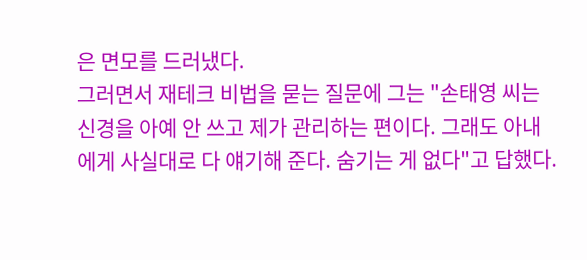은 면모를 드러냈다.
그러면서 재테크 비법을 묻는 질문에 그는 "손태영 씨는 신경을 아예 안 쓰고 제가 관리하는 편이다. 그래도 아내에게 사실대로 다 얘기해 준다. 숨기는 게 없다"고 답했다.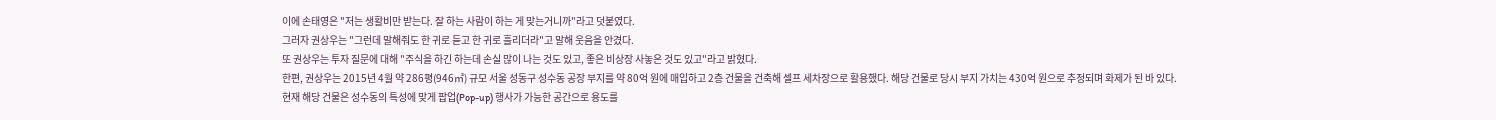이에 손태영은 "저는 생활비만 받는다. 잘 하는 사람이 하는 게 맞는거니까"라고 덧붙였다.
그러자 권상우는 "그런데 말해줘도 한 귀로 듣고 한 귀로 흘리더라"고 말해 웃음을 안겼다.
또 권상우는 투자 질문에 대해 "주식을 하긴 하는데 손실 많이 나는 것도 있고, 좋은 비상장 사놓은 것도 있고"라고 밝혔다.
한편, 권상우는 2015년 4월 약 286평(946㎡) 규모 서울 성동구 성수동 공장 부지를 약 80억 원에 매입하고 2층 건물을 건축해 셀프 세차장으로 활용했다. 해당 건물로 당시 부지 가치는 430억 원으로 추정되며 화제가 된 바 있다.
현재 해당 건물은 성수동의 특성에 맞게 팝업(Pop-up) 행사가 가능한 공간으로 용도를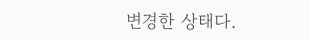변경한 상태다.